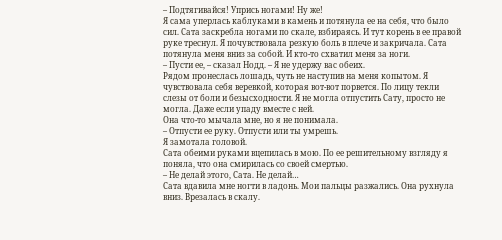– Подтягивайся! Упрись ногами! Ну же!
Я сама уперлась каблуками в камень и потянула ее на себя, что было сил. Сата заскребла ногами по скале, взбираясь. И тут корень в ее правой руке треснул. Я почувствовала резкую боль в плече и закричала. Сата потянула меня вниз за собой. И кто-то схватил меня за ноги.
– Пусти ее, – сказал Нодд. – Я не удержу вас обеих.
Рядом пронеслась лошадь, чуть не наступив на меня копытом. Я чувствовала себя веревкой, которая вот-вот порвется. По лицу текли слезы от боли и безысходности. Я не могла отпустить Сату, просто не могла. Даже если упаду вместе с ней.
Она что-то мычала мне, но я не понимала.
– Отпусти ее руку. Отпусти или ты умрешь.
Я замотала головой.
Сата обеими руками вцепилась в мою. По ее решительному взгляду я поняла, что она смирилась со своей смертью.
– Не делай этого, Сата. Не делай…
Сата вдавила мне ногти в ладонь. Мои пальцы разжались. Она рухнула вниз. Врезалась в скалу.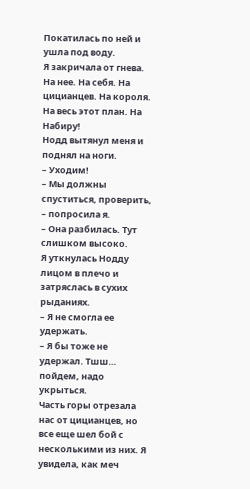Покатилась по ней и ушла под воду.
Я закричала от гнева. На нее. На себя. На цицианцев. На короля. На весь этот план. На Набиру!
Нодд вытянул меня и поднял на ноги.
– Уходим!
– Мы должны спуститься, проверить, – попросила я.
– Она разбилась. Тут слишком высоко.
Я уткнулась Нодду лицом в плечо и затряслась в сухих рыданиях.
– Я не смогла ее удержать.
– Я бы тоже не удержал. Тшш… пойдем, надо укрыться.
Часть горы отрезала нас от цицианцев, но все еще шел бой с несколькими из них. Я увидела, как меч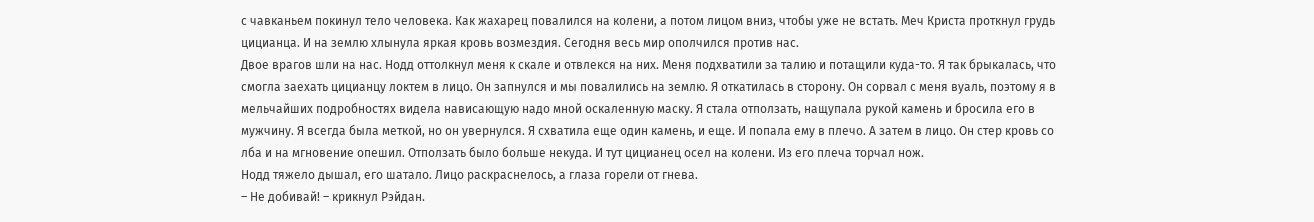с чавканьем покинул тело человека. Как жахарец повалился на колени, а потом лицом вниз, чтобы уже не встать. Меч Криста проткнул грудь цицианца. И на землю хлынула яркая кровь возмездия. Сегодня весь мир ополчился против нас.
Двое врагов шли на нас. Нодд оттолкнул меня к скале и отвлекся на них. Меня подхватили за талию и потащили куда-то. Я так брыкалась, что смогла заехать цицианцу локтем в лицо. Он запнулся и мы повалились на землю. Я откатилась в сторону. Он сорвал с меня вуаль, поэтому я в мельчайших подробностях видела нависающую надо мной оскаленную маску. Я стала отползать, нащупала рукой камень и бросила его в мужчину. Я всегда была меткой, но он увернулся. Я схватила еще один камень, и еще. И попала ему в плечо. А затем в лицо. Он стер кровь со лба и на мгновение опешил. Отползать было больше некуда. И тут цицианец осел на колени. Из его плеча торчал нож.
Нодд тяжело дышал, его шатало. Лицо раскраснелось, а глаза горели от гнева.
– Не добивай! – крикнул Рэйдан.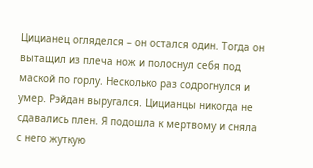Цицианец огляделся – он остался один. Тогда он вытащил из плеча нож и полоснул себя под маской по горлу. Несколько раз содрогнулся и умер. Рэйдан выругался. Цицианцы никогда не сдавались плен. Я подошла к мертвому и сняла с него жуткую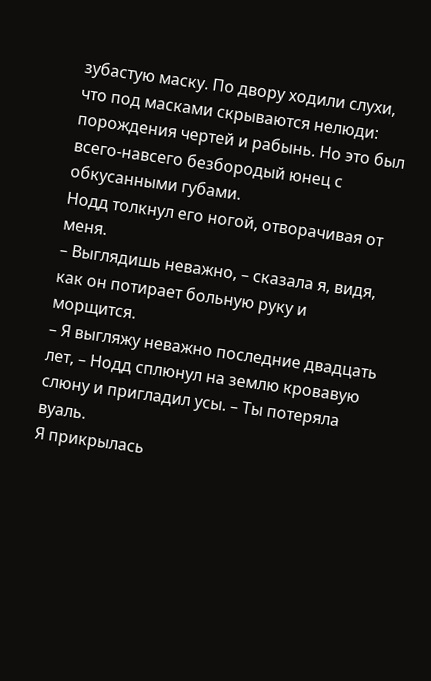зубастую маску. По двору ходили слухи, что под масками скрываются нелюди: порождения чертей и рабынь. Но это был всего-навсего безбородый юнец с обкусанными губами.
Нодд толкнул его ногой, отворачивая от меня.
– Выглядишь неважно, – сказала я, видя, как он потирает больную руку и морщится.
– Я выгляжу неважно последние двадцать лет, – Нодд сплюнул на землю кровавую слюну и пригладил усы. – Ты потеряла вуаль.
Я прикрылась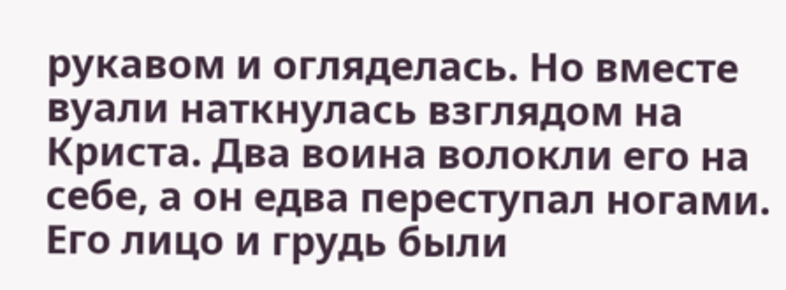рукавом и огляделась. Но вместе вуали наткнулась взглядом на Криста. Два воина волокли его на себе, а он едва переступал ногами. Его лицо и грудь были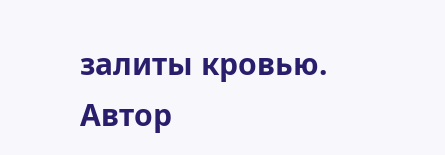залиты кровью.
Автор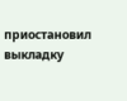приостановил выкладку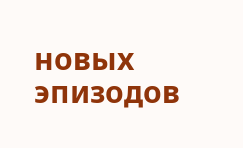новых эпизодов